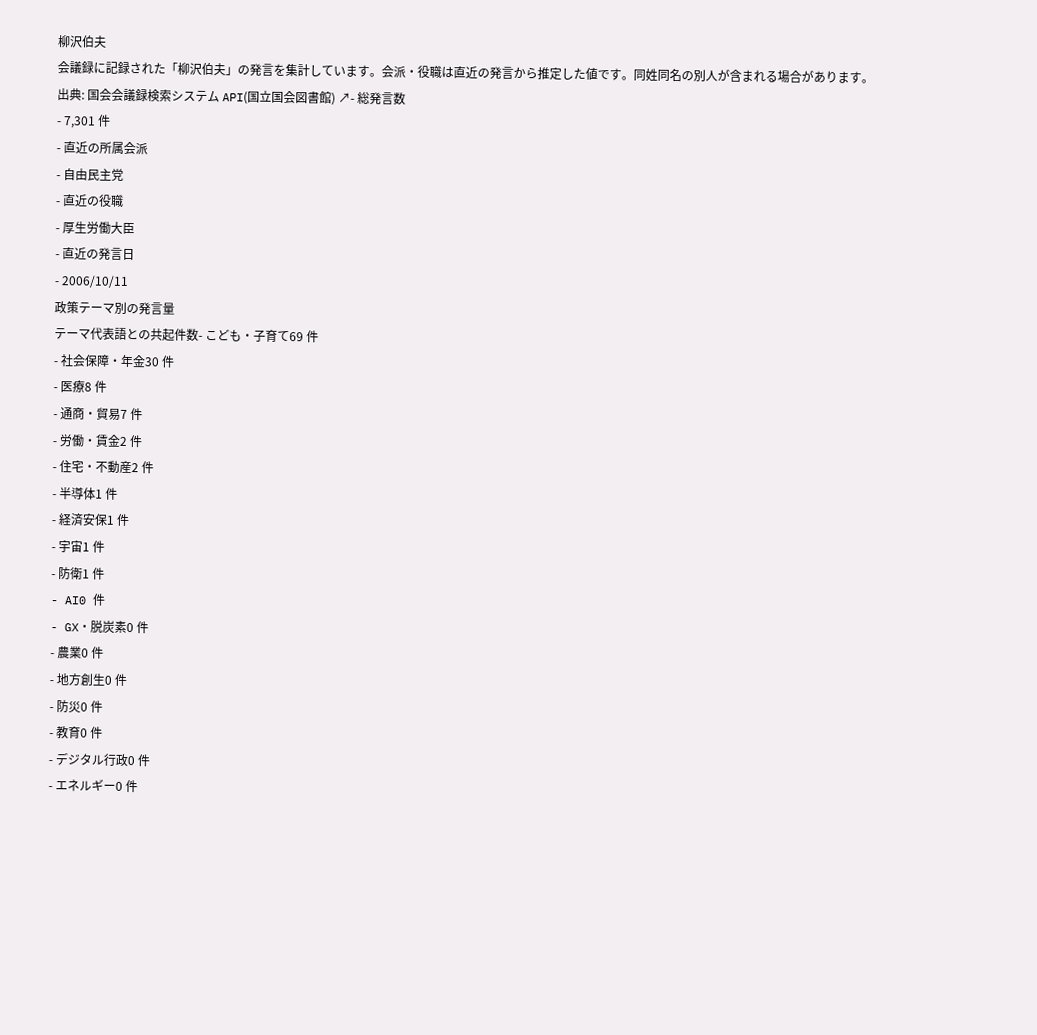柳沢伯夫
会議録に記録された「柳沢伯夫」の発言を集計しています。会派・役職は直近の発言から推定した値です。同姓同名の別人が含まれる場合があります。
出典: 国会会議録検索システム API(国立国会図書館) ↗- 総発言数
- 7,301 件
- 直近の所属会派
- 自由民主党
- 直近の役職
- 厚生労働大臣
- 直近の発言日
- 2006/10/11
政策テーマ別の発言量
テーマ代表語との共起件数- こども・子育て69 件
- 社会保障・年金30 件
- 医療8 件
- 通商・貿易7 件
- 労働・賃金2 件
- 住宅・不動産2 件
- 半導体1 件
- 経済安保1 件
- 宇宙1 件
- 防衛1 件
- AI0 件
- GX・脱炭素0 件
- 農業0 件
- 地方創生0 件
- 防災0 件
- 教育0 件
- デジタル行政0 件
- エネルギー0 件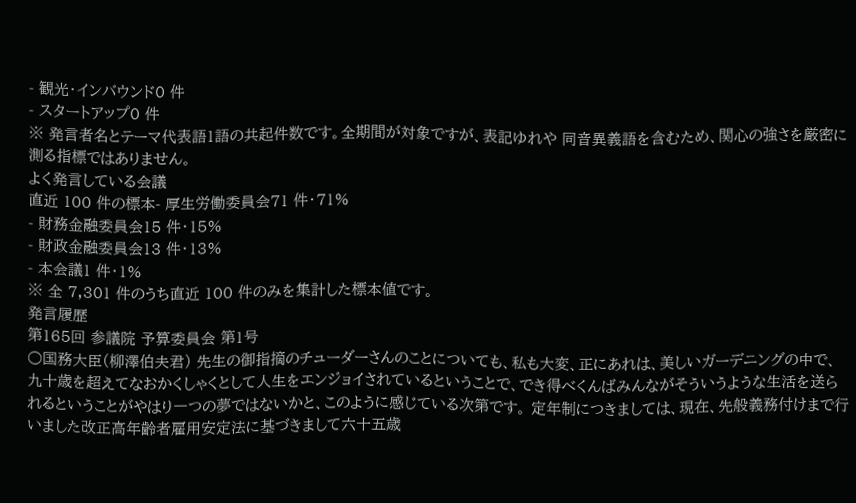- 観光・インバウンド0 件
- スタートアップ0 件
※ 発言者名とテーマ代表語1語の共起件数です。全期間が対象ですが、表記ゆれや 同音異義語を含むため、関心の強さを厳密に測る指標ではありません。
よく発言している会議
直近 100 件の標本- 厚生労働委員会71 件・71%
- 財務金融委員会15 件・15%
- 財政金融委員会13 件・13%
- 本会議1 件・1%
※ 全 7,301 件のうち直近 100 件のみを集計した標本値です。
発言履歴
第165回 参議院 予算委員会 第1号
○国務大臣(柳澤伯夫君) 先生の御指摘のチューダーさんのことについても、私も大変、正にあれは、美しいガーデニングの中で、九十歳を超えてなおかくしゃくとして人生をエンジョイされているということで、でき得べくんばみんながそういうような生活を送られるということがやはり一つの夢ではないかと、このように感じている次第です。 定年制につきましては、現在、先般義務付けまで行いました改正高年齢者雇用安定法に基づきまして六十五歳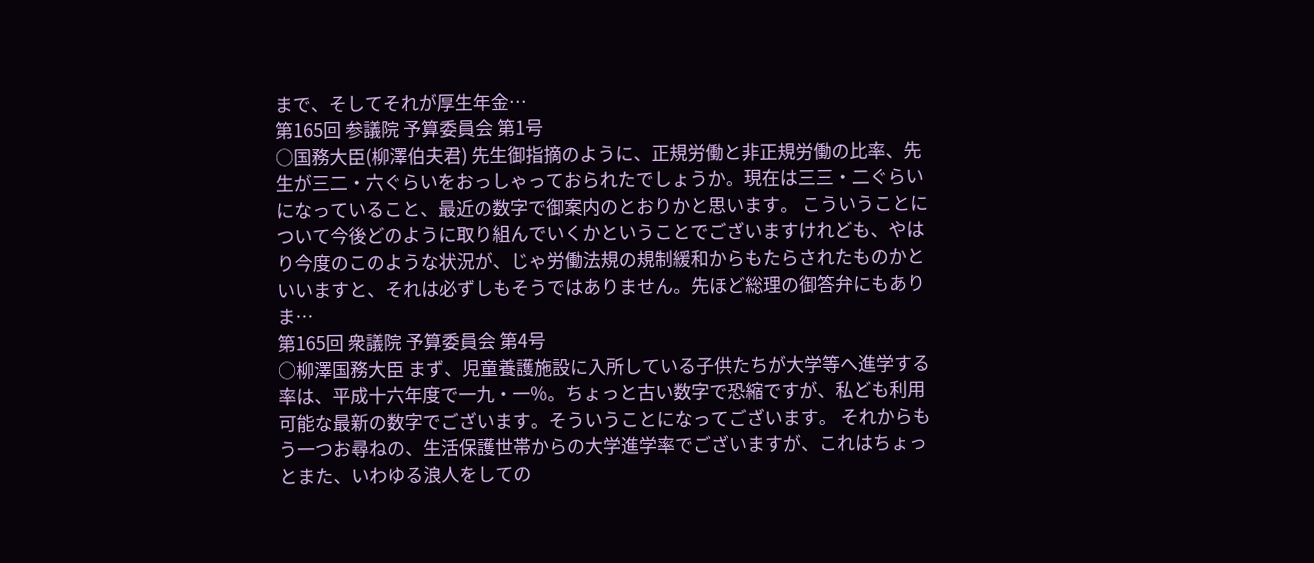まで、そしてそれが厚生年金…
第165回 参議院 予算委員会 第1号
○国務大臣(柳澤伯夫君) 先生御指摘のように、正規労働と非正規労働の比率、先生が三二・六ぐらいをおっしゃっておられたでしょうか。現在は三三・二ぐらいになっていること、最近の数字で御案内のとおりかと思います。 こういうことについて今後どのように取り組んでいくかということでございますけれども、やはり今度のこのような状況が、じゃ労働法規の規制緩和からもたらされたものかといいますと、それは必ずしもそうではありません。先ほど総理の御答弁にもありま…
第165回 衆議院 予算委員会 第4号
○柳澤国務大臣 まず、児童養護施設に入所している子供たちが大学等へ進学する率は、平成十六年度で一九・一%。ちょっと古い数字で恐縮ですが、私ども利用可能な最新の数字でございます。そういうことになってございます。 それからもう一つお尋ねの、生活保護世帯からの大学進学率でございますが、これはちょっとまた、いわゆる浪人をしての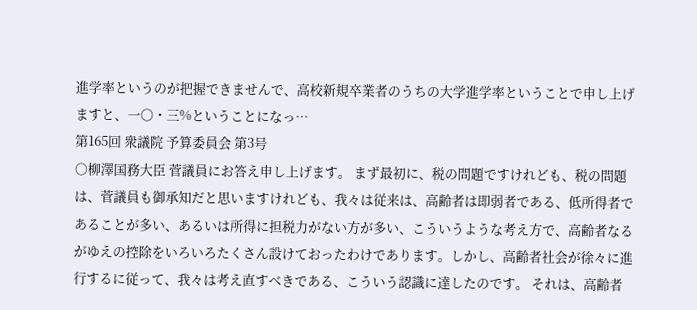進学率というのが把握できませんで、高校新規卒業者のうちの大学進学率ということで申し上げますと、一〇・三%ということになっ…
第165回 衆議院 予算委員会 第3号
○柳澤国務大臣 菅議員にお答え申し上げます。 まず最初に、税の問題ですけれども、税の問題は、菅議員も御承知だと思いますけれども、我々は従来は、高齢者は即弱者である、低所得者であることが多い、あるいは所得に担税力がない方が多い、こういうような考え方で、高齢者なるがゆえの控除をいろいろたくさん設けておったわけであります。しかし、高齢者社会が徐々に進行するに従って、我々は考え直すべきである、こういう認識に達したのです。 それは、高齢者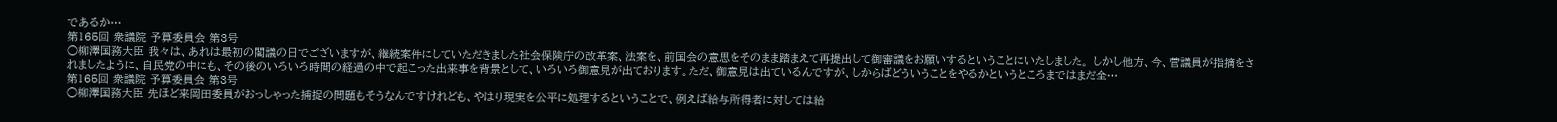であるか…
第165回 衆議院 予算委員会 第3号
○柳澤国務大臣 我々は、あれは最初の閣議の日でございますが、継続案件にしていただきました社会保険庁の改革案、法案を、前国会の意思をそのまま踏まえて再提出して御審議をお願いするということにいたしました。 しかし他方、今、菅議員が指摘をされましたように、自民党の中にも、その後のいろいろ時間の経過の中で起こった出来事を背景として、いろいろ御意見が出ております。ただ、御意見は出ているんですが、しからばどういうことをやるかというところまではまだ全…
第165回 衆議院 予算委員会 第3号
○柳澤国務大臣 先ほど来岡田委員がおっしゃった捕捉の問題もそうなんですけれども、やはり現実を公平に処理するということで、例えば給与所得者に対しては給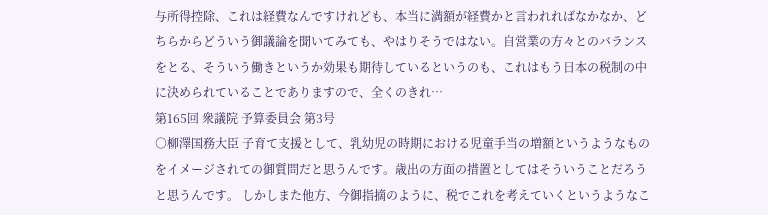与所得控除、これは経費なんですけれども、本当に満額が経費かと言われればなかなか、どちらからどういう御議論を聞いてみても、やはりそうではない。自営業の方々とのバランスをとる、そういう働きというか効果も期待しているというのも、これはもう日本の税制の中に決められていることでありますので、全くのきれ…
第165回 衆議院 予算委員会 第3号
○柳澤国務大臣 子育て支援として、乳幼児の時期における児童手当の増額というようなものをイメージされての御質問だと思うんです。歳出の方面の措置としてはそういうことだろうと思うんです。 しかしまた他方、今御指摘のように、税でこれを考えていくというようなこ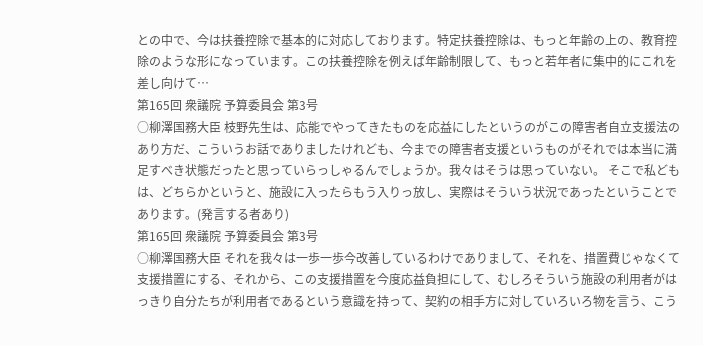との中で、今は扶養控除で基本的に対応しております。特定扶養控除は、もっと年齢の上の、教育控除のような形になっています。この扶養控除を例えば年齢制限して、もっと若年者に集中的にこれを差し向けて…
第165回 衆議院 予算委員会 第3号
○柳澤国務大臣 枝野先生は、応能でやってきたものを応益にしたというのがこの障害者自立支援法のあり方だ、こういうお話でありましたけれども、今までの障害者支援というものがそれでは本当に満足すべき状態だったと思っていらっしゃるんでしょうか。我々はそうは思っていない。 そこで私どもは、どちらかというと、施設に入ったらもう入りっ放し、実際はそういう状況であったということであります。(発言する者あり)
第165回 衆議院 予算委員会 第3号
○柳澤国務大臣 それを我々は一歩一歩今改善しているわけでありまして、それを、措置費じゃなくて支援措置にする、それから、この支援措置を今度応益負担にして、むしろそういう施設の利用者がはっきり自分たちが利用者であるという意識を持って、契約の相手方に対していろいろ物を言う、こう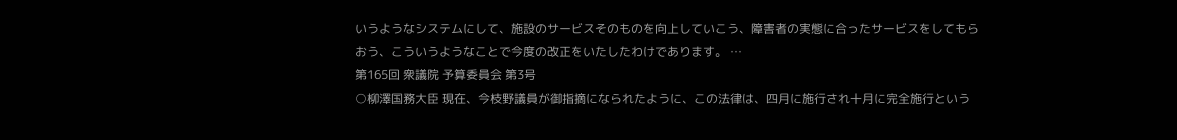いうようなシステムにして、施設のサービスそのものを向上していこう、障害者の実態に合ったサービスをしてもらおう、こういうようなことで今度の改正をいたしたわけであります。 …
第165回 衆議院 予算委員会 第3号
○柳澤国務大臣 現在、今枝野議員が御指摘になられたように、この法律は、四月に施行され十月に完全施行という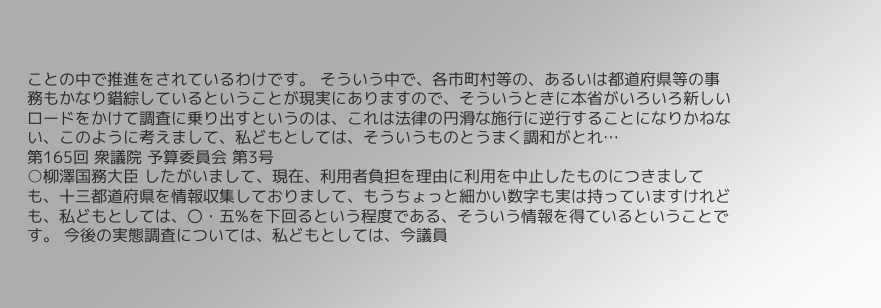ことの中で推進をされているわけです。 そういう中で、各市町村等の、あるいは都道府県等の事務もかなり錯綜しているということが現実にありますので、そういうときに本省がいろいろ新しいロードをかけて調査に乗り出すというのは、これは法律の円滑な施行に逆行することになりかねない、このように考えまして、私どもとしては、そういうものとうまく調和がとれ…
第165回 衆議院 予算委員会 第3号
○柳澤国務大臣 したがいまして、現在、利用者負担を理由に利用を中止したものにつきましても、十三都道府県を情報収集しておりまして、もうちょっと細かい数字も実は持っていますけれども、私どもとしては、〇・五%を下回るという程度である、そういう情報を得ているということです。 今後の実態調査については、私どもとしては、今議員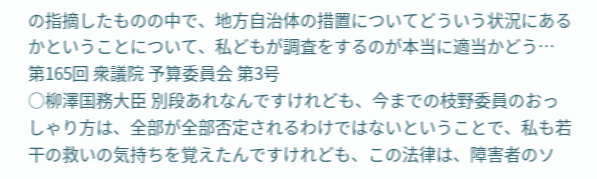の指摘したものの中で、地方自治体の措置についてどういう状況にあるかということについて、私どもが調査をするのが本当に適当かどう…
第165回 衆議院 予算委員会 第3号
○柳澤国務大臣 別段あれなんですけれども、今までの枝野委員のおっしゃり方は、全部が全部否定されるわけではないということで、私も若干の救いの気持ちを覚えたんですけれども、この法律は、障害者のソ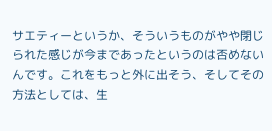サエティーというか、そういうものがやや閉じられた感じが今まであったというのは否めないんです。これをもっと外に出そう、そしてその方法としては、生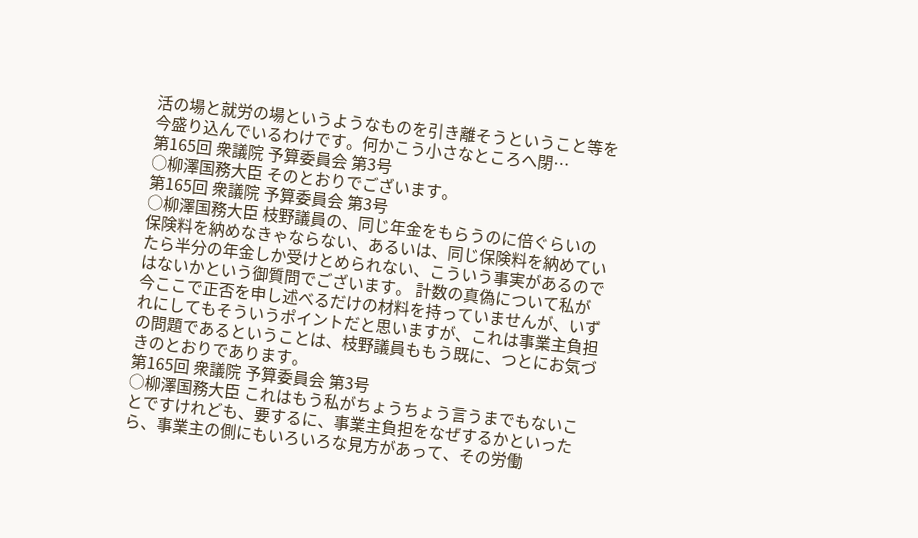活の場と就労の場というようなものを引き離そうということ等を今盛り込んでいるわけです。何かこう小さなところへ閉…
第165回 衆議院 予算委員会 第3号
○柳澤国務大臣 そのとおりでございます。
第165回 衆議院 予算委員会 第3号
○柳澤国務大臣 枝野議員の、同じ年金をもらうのに倍ぐらいの保険料を納めなきゃならない、あるいは、同じ保険料を納めていたら半分の年金しか受けとめられない、こういう事実があるのではないかという御質問でございます。 計数の真偽について私が今ここで正否を申し述べるだけの材料を持っていませんが、いずれにしてもそういうポイントだと思いますが、これは事業主負担の問題であるということは、枝野議員ももう既に、つとにお気づきのとおりであります。
第165回 衆議院 予算委員会 第3号
○柳澤国務大臣 これはもう私がちょうちょう言うまでもないことですけれども、要するに、事業主負担をなぜするかといったら、事業主の側にもいろいろな見方があって、その労働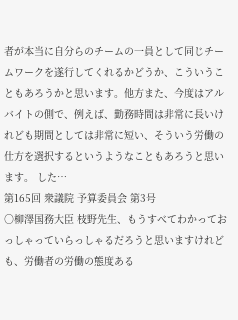者が本当に自分らのチームの一員として同じチームワークを遂行してくれるかどうか、こういうこともあろうかと思います。他方また、今度はアルバイトの側で、例えば、勤務時間は非常に長いけれども期間としては非常に短い、そういう労働の仕方を選択するというようなこともあろうと思います。 した…
第165回 衆議院 予算委員会 第3号
○柳澤国務大臣 枝野先生、もうすべてわかっておっしゃっていらっしゃるだろうと思いますけれども、労働者の労働の態度ある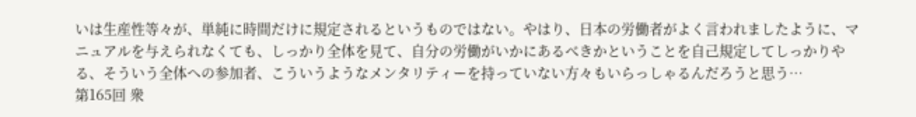いは生産性等々が、単純に時間だけに規定されるというものではない。やはり、日本の労働者がよく言われましたように、マニュアルを与えられなくても、しっかり全体を見て、自分の労働がいかにあるべきかということを自己規定してしっかりやる、そういう全体への参加者、こういうようなメンタリティーを持っていない方々もいらっしゃるんだろうと思う…
第165回 衆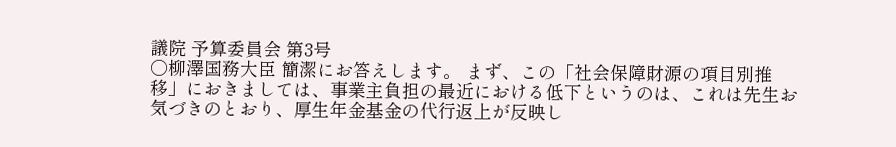議院 予算委員会 第3号
○柳澤国務大臣 簡潔にお答えします。 まず、この「社会保障財源の項目別推移」におきましては、事業主負担の最近における低下というのは、これは先生お気づきのとおり、厚生年金基金の代行返上が反映し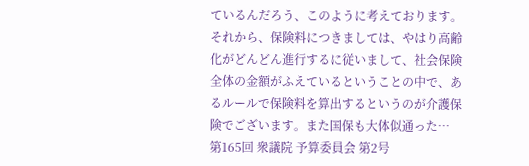ているんだろう、このように考えております。 それから、保険料につきましては、やはり高齢化がどんどん進行するに従いまして、社会保険全体の金額がふえているということの中で、あるルールで保険料を算出するというのが介護保険でございます。また国保も大体似通った…
第165回 衆議院 予算委員会 第2号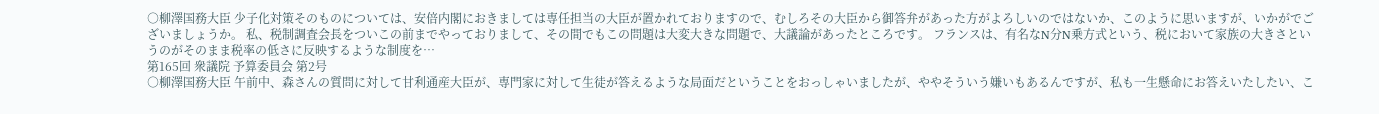○柳澤国務大臣 少子化対策そのものについては、安倍内閣におきましては専任担当の大臣が置かれておりますので、むしろその大臣から御答弁があった方がよろしいのではないか、このように思いますが、いかがでございましょうか。 私、税制調査会長をついこの前までやっておりまして、その間でもこの問題は大変大きな問題で、大議論があったところです。 フランスは、有名なN分N乗方式という、税において家族の大きさというのがそのまま税率の低さに反映するような制度を…
第165回 衆議院 予算委員会 第2号
○柳澤国務大臣 午前中、森さんの質問に対して甘利通産大臣が、専門家に対して生徒が答えるような局面だということをおっしゃいましたが、ややそういう嫌いもあるんですが、私も一生懸命にお答えいたしたい、こ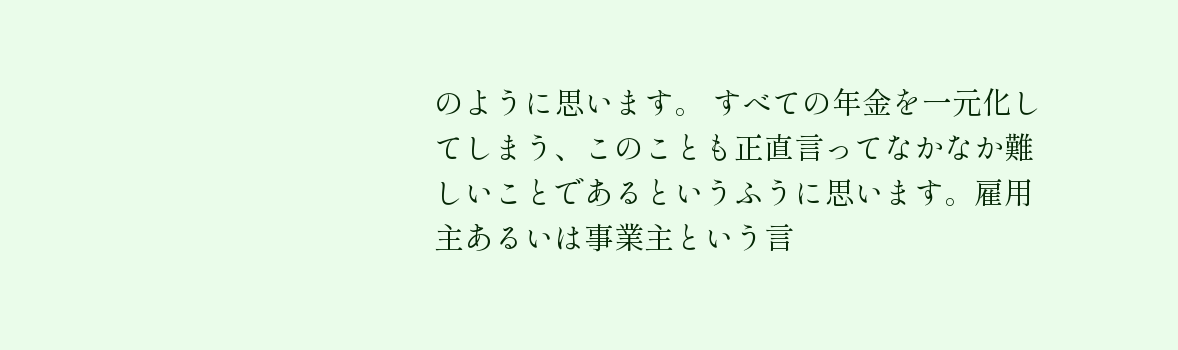のように思います。 すべての年金を一元化してしまう、このことも正直言ってなかなか難しいことであるというふうに思います。雇用主あるいは事業主という言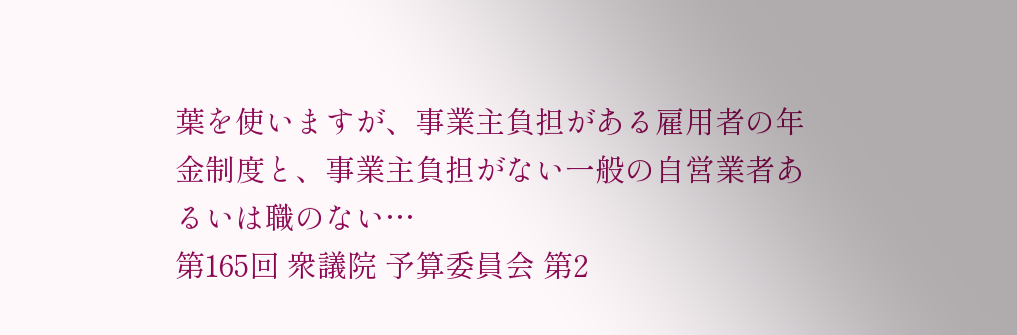葉を使いますが、事業主負担がある雇用者の年金制度と、事業主負担がない一般の自営業者あるいは職のない…
第165回 衆議院 予算委員会 第2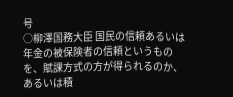号
○柳澤国務大臣 国民の信頼あるいは年金の被保険者の信頼というものを、賦課方式の方が得られるのか、あるいは積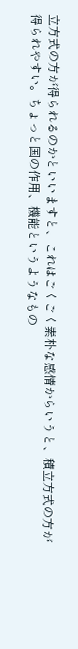立方式の方が得られるのかといいますと、これはごくごく素朴な感情からいうと、積立方式の方が得られやすい。ちょっと国の作用、機能というようなもの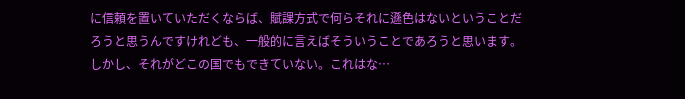に信頼を置いていただくならば、賦課方式で何らそれに遜色はないということだろうと思うんですけれども、一般的に言えばそういうことであろうと思います。 しかし、それがどこの国でもできていない。これはな…